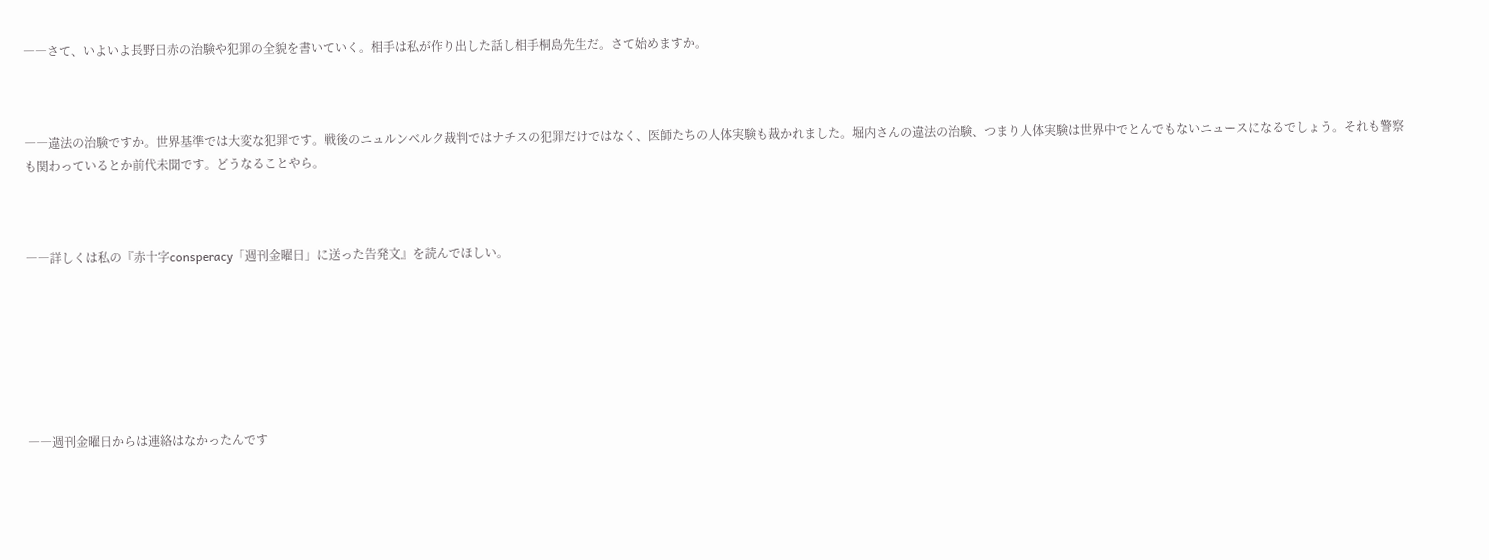――さて、いよいよ長野日赤の治験や犯罪の全貌を書いていく。相手は私が作り出した話し相手桐島先生だ。さて始めますか。



――違法の治験ですか。世界基準では大変な犯罪です。戦後のニュルンベルク裁判ではナチスの犯罪だけではなく、医師たちの人体実験も裁かれました。堀内さんの違法の治験、つまり人体実験は世界中でとんでもないニュースになるでしょう。それも警察も関わっているとか前代未聞です。どうなることやら。



――詳しくは私の『赤十字consperacy「週刊金曜日」に送った告発文』を読んでほしい。







――週刊金曜日からは連絡はなかったんです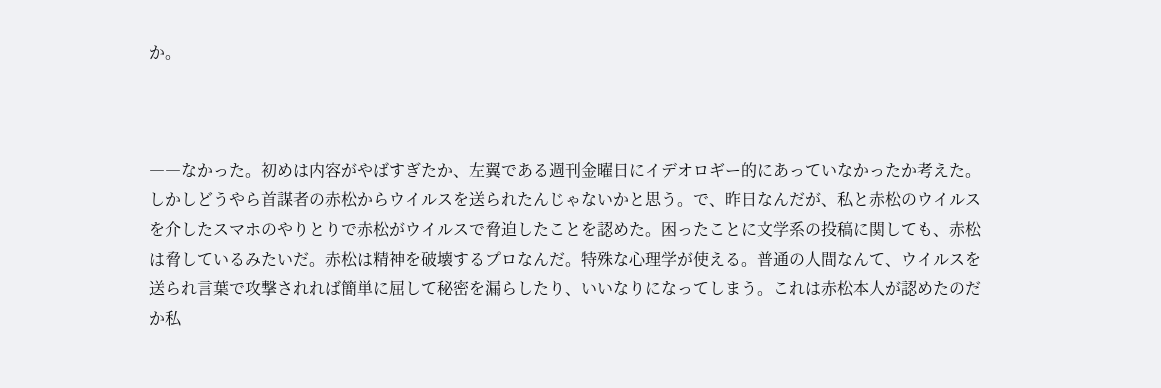か。



――なかった。初めは内容がやばすぎたか、左翼である週刊金曜日にイデオロギー的にあっていなかったか考えた。しかしどうやら首謀者の赤松からウイルスを送られたんじゃないかと思う。で、昨日なんだが、私と赤松のウイルスを介したスマホのやりとりで赤松がウイルスで脅迫したことを認めた。困ったことに文学系の投稿に関しても、赤松は脅しているみたいだ。赤松は精神を破壊するプロなんだ。特殊な心理学が使える。普通の人間なんて、ウイルスを送られ言葉で攻撃されれば簡単に屈して秘密を漏らしたり、いいなりになってしまう。これは赤松本人が認めたのだか私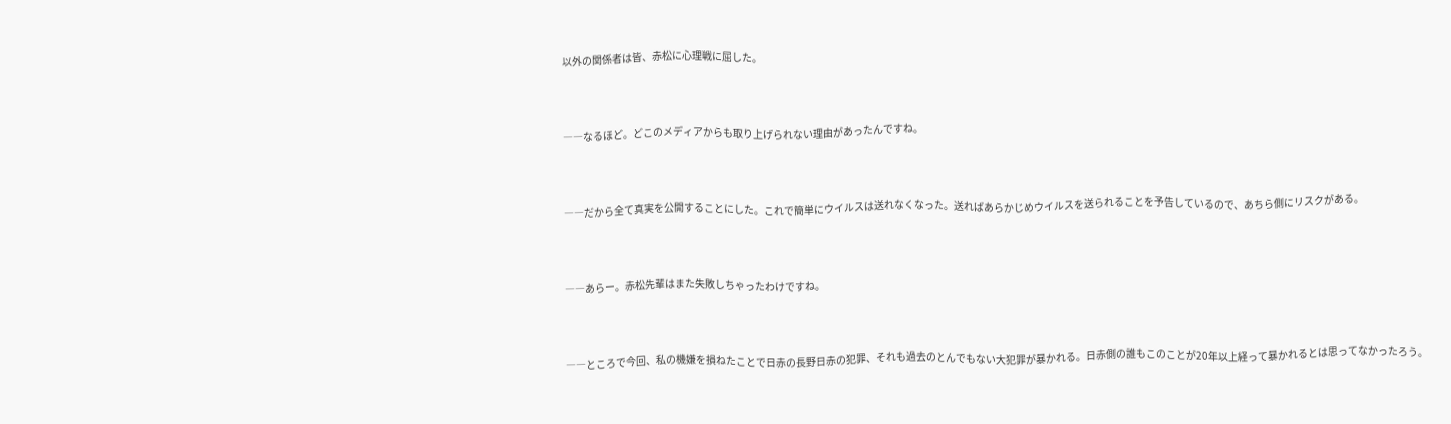以外の関係者は皆、赤松に心理戦に屈した。



――なるほど。どこのメディアからも取り上げられない理由があったんですね。



――だから全て真実を公開することにした。これで簡単にウイルスは送れなくなった。送ればあらかじめウイルスを送られることを予告しているので、あちら側にリスクがある。



――あらー。赤松先輩はまた失敗しちゃったわけですね。



――ところで今回、私の機嫌を損ねたことで日赤の長野日赤の犯罪、それも過去のとんでもない大犯罪が暴かれる。日赤側の誰もこのことが20年以上経って暴かれるとは思ってなかったろう。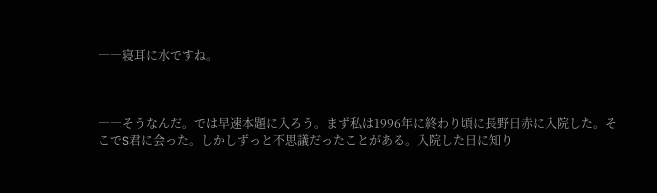――寝耳に水ですね。



――そうなんだ。では早速本題に入ろう。まず私は1996年に終わり頃に長野日赤に入院した。そこでS君に会った。しかしずっと不思議だったことがある。入院した日に知り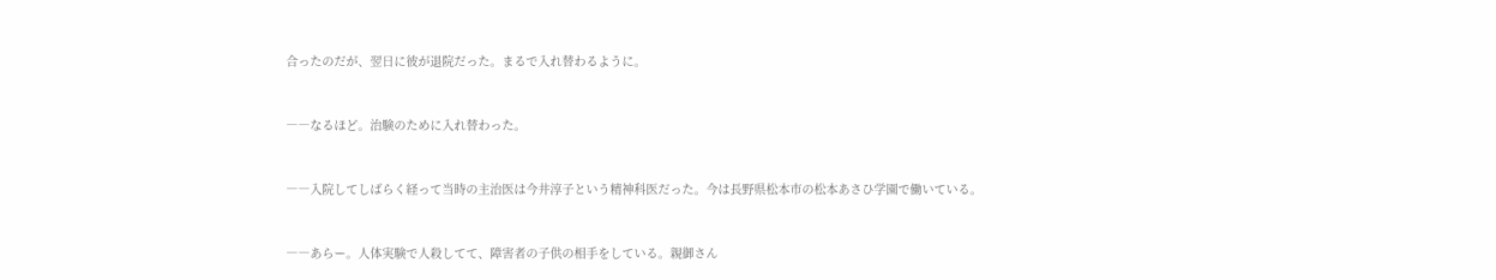合ったのだが、翌日に彼が退院だった。まるで入れ替わるように。



――なるほど。治験のために入れ替わった。



――入院してしばらく経って当時の主治医は今井淳子という精神科医だった。今は長野県松本市の松本あさひ学園で働いている。



――あらー。人体実験で人殺してて、障害者の子供の相手をしている。親御さん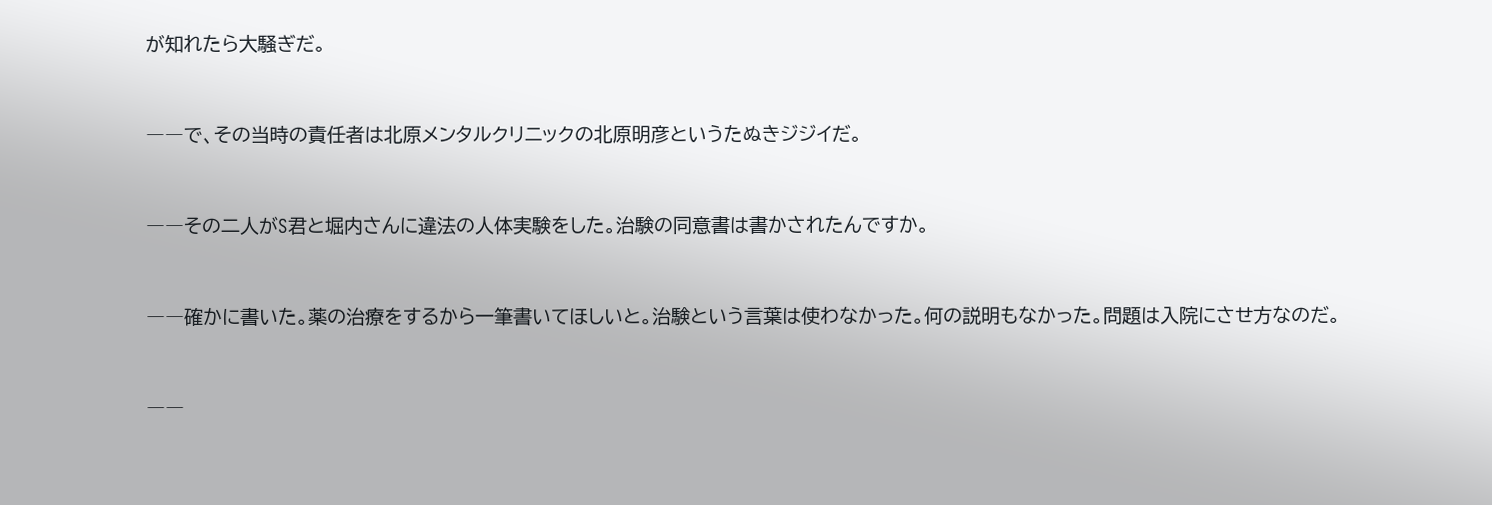が知れたら大騒ぎだ。



――で、その当時の責任者は北原メンタルクリニックの北原明彦というたぬきジジイだ。



――その二人がS君と堀内さんに違法の人体実験をした。治験の同意書は書かされたんですか。



――確かに書いた。薬の治療をするから一筆書いてほしいと。治験という言葉は使わなかった。何の説明もなかった。問題は入院にさせ方なのだ。



――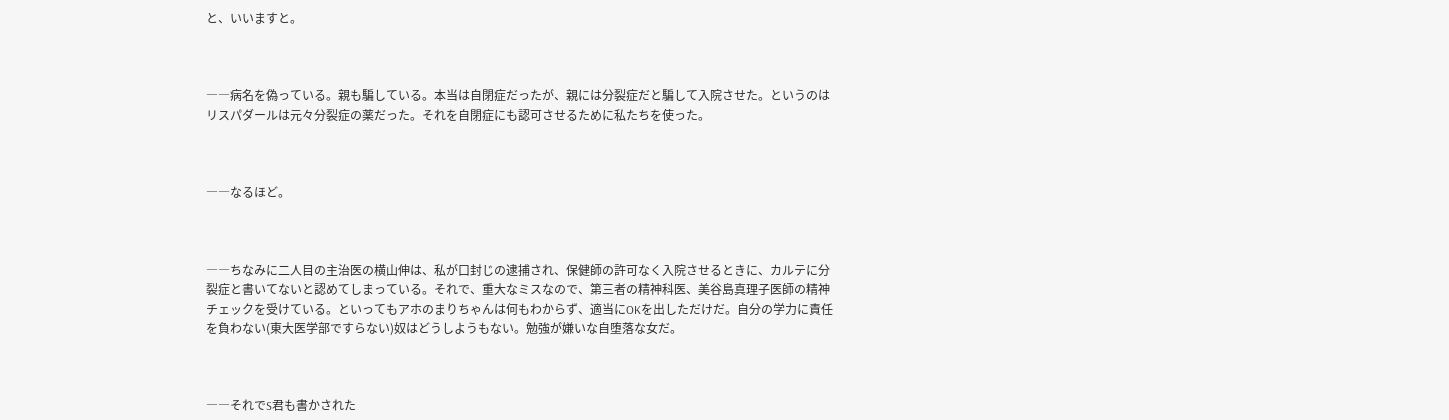と、いいますと。



――病名を偽っている。親も騙している。本当は自閉症だったが、親には分裂症だと騙して入院させた。というのはリスパダールは元々分裂症の薬だった。それを自閉症にも認可させるために私たちを使った。



――なるほど。



――ちなみに二人目の主治医の横山伸は、私が口封じの逮捕され、保健師の許可なく入院させるときに、カルテに分裂症と書いてないと認めてしまっている。それで、重大なミスなので、第三者の精神科医、美谷島真理子医師の精神チェックを受けている。といってもアホのまりちゃんは何もわからず、適当にOKを出しただけだ。自分の学力に責任を負わない(東大医学部ですらない)奴はどうしようもない。勉強が嫌いな自堕落な女だ。



――それでS君も書かされた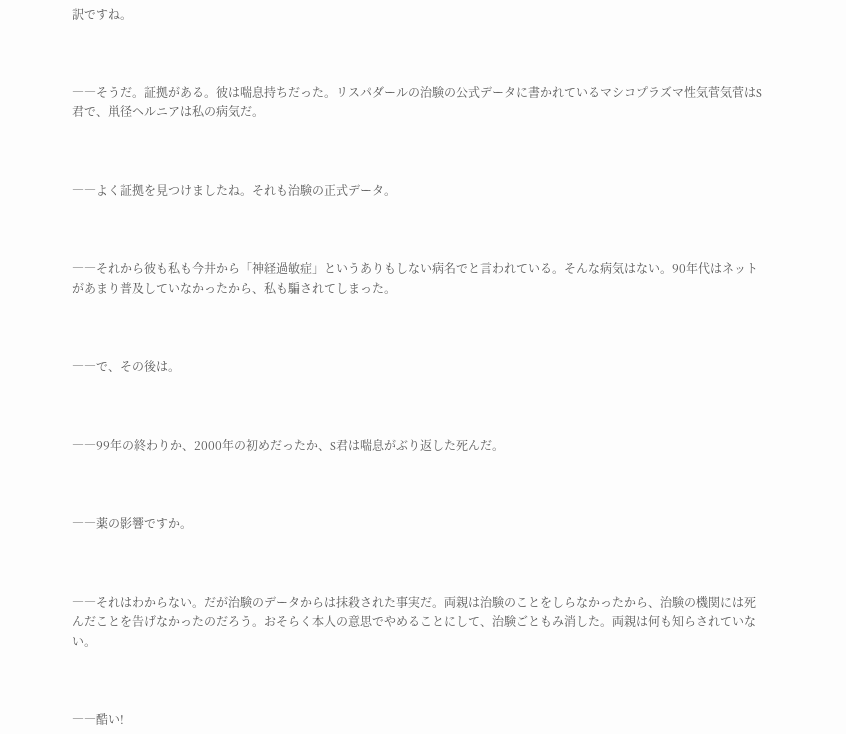訳ですね。



――そうだ。証拠がある。彼は喘息持ちだった。リスパダールの治験の公式データに書かれているマシコプラズマ性気菅気菅はS君で、鼡径ヘルニアは私の病気だ。



――よく証拠を見つけましたね。それも治験の正式データ。



――それから彼も私も今井から「神経過敏症」というありもしない病名でと言われている。そんな病気はない。90年代はネットがあまり普及していなかったから、私も騙されてしまった。



――で、その後は。



――99年の終わりか、2000年の初めだったか、S君は喘息がぶり返した死んだ。



――薬の影響ですか。



――それはわからない。だが治験のデータからは抹殺された事実だ。両親は治験のことをしらなかったから、治験の機関には死んだことを告げなかったのだろう。おそらく本人の意思でやめることにして、治験ごともみ消した。両親は何も知らされていない。



――酷い!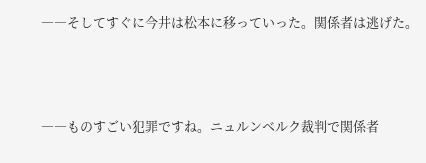――そしてすぐに今井は松本に移っていった。関係者は逃げた。



――ものすごい犯罪ですね。ニュルンベルク裁判で関係者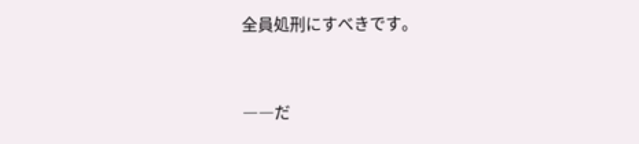全員処刑にすべきです。



――だ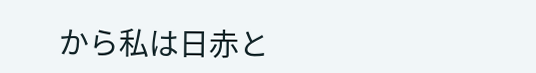から私は日赤と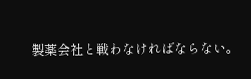製薬会社と戦わなければならない。